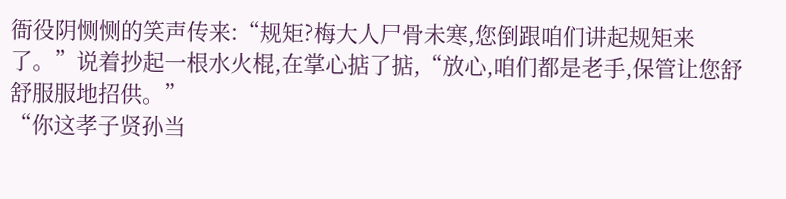衙役阴恻恻的笑声传来:“规矩?梅大人尸骨未寒,您倒跟咱们讲起规矩来了。”说着抄起一根水火棍,在掌心掂了掂,“放心,咱们都是老手,保管让您舒舒服服地招供。”
“你这孝子贤孙当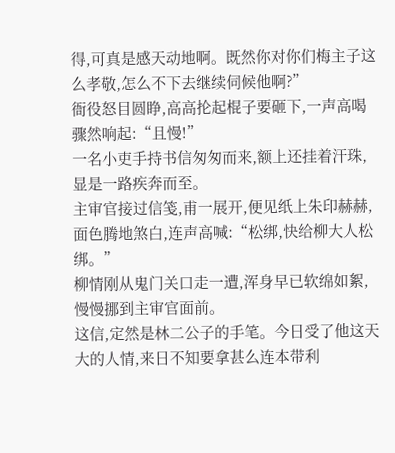得,可真是感天动地啊。既然你对你们梅主子这么孝敬,怎么不下去继续伺候他啊?”
衙役怒目圆睁,高高抡起棍子要砸下,一声高喝骤然响起:“且慢!”
一名小吏手持书信匆匆而来,额上还挂着汗珠,显是一路疾奔而至。
主审官接过信笺,甫一展开,便见纸上朱印赫赫,面色腾地煞白,连声高喊:“松绑,快给柳大人松绑。”
柳情刚从鬼门关口走一遭,浑身早已软绵如絮,慢慢挪到主审官面前。
这信,定然是林二公子的手笔。今日受了他这天大的人情,来日不知要拿甚么连本带利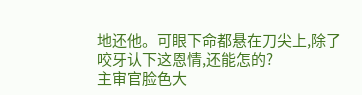地还他。可眼下命都悬在刀尖上,除了咬牙认下这恩情,还能怎的?
主审官脸色大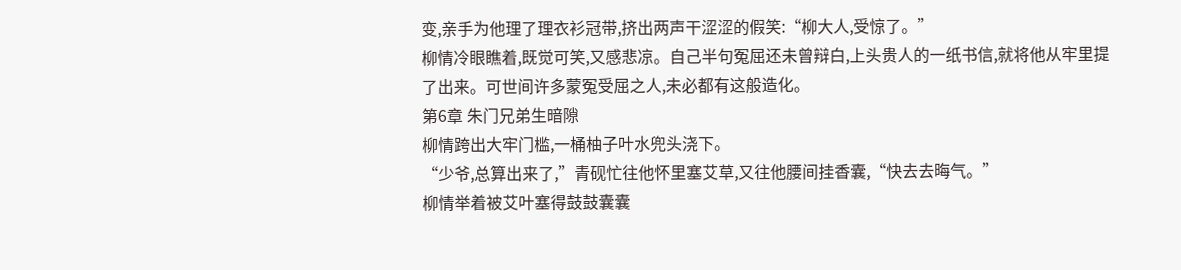变,亲手为他理了理衣衫冠带,挤出两声干涩涩的假笑:“柳大人,受惊了。”
柳情冷眼瞧着,既觉可笑,又感悲凉。自己半句冤屈还未曾辩白,上头贵人的一纸书信,就将他从牢里提了出来。可世间许多蒙冤受屈之人,未必都有这般造化。
第6章 朱门兄弟生暗隙
柳情跨出大牢门槛,一桶柚子叶水兜头浇下。
“少爷,总算出来了,”青砚忙往他怀里塞艾草,又往他腰间挂香囊,“快去去晦气。”
柳情举着被艾叶塞得鼓鼓囊囊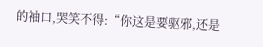的袖口,哭笑不得:“你这是要驱邪,还是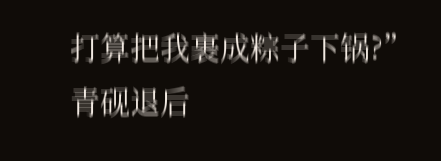打算把我裹成粽子下锅?”
青砚退后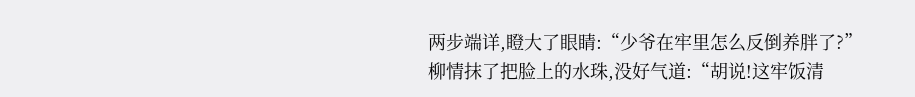两步端详,瞪大了眼睛:“少爷在牢里怎么反倒养胖了?”
柳情抹了把脸上的水珠,没好气道:“胡说!这牢饭清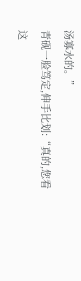汤寡水的。”
青砚一脸笃定,伸手比划:“真的,您看这